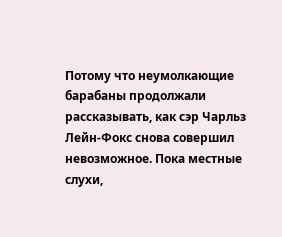Потому что неумолкающие барабаны продолжали рассказывать, как сэр Чарльз Лейн-Фокс снова совершил невозможное. Пока местные слухи,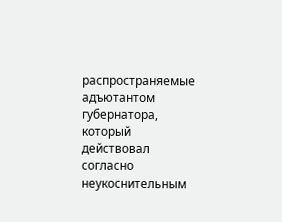распространяемые адъютантом губернатора, который действовал согласно неукоснительным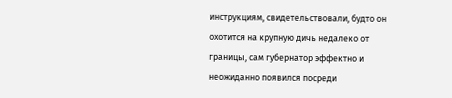инструкциям, свидетельствовали, будто он охотится на крупную дичь недалеко от границы, сам губернатор эффектно и неожиданно появился посреди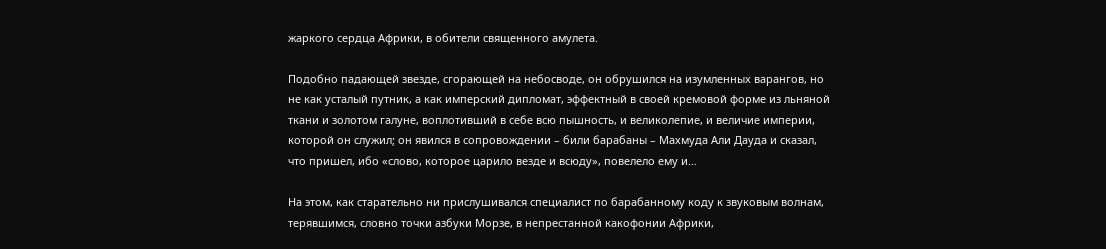жаркого сердца Африки, в обители священного амулета.

Подобно падающей звезде, сгорающей на небосводе, он обрушился на изумленных варангов, но не как усталый путник, а как имперский дипломат, эффектный в своей кремовой форме из льняной ткани и золотом галуне, воплотивший в себе всю пышность, и великолепие, и величие империи, которой он служил; он явился в сопровождении – били барабаны – Махмуда Али Дауда и сказал, что пришел, ибо «слово, которое царило везде и всюду», повелело ему и…

На этом, как старательно ни прислушивался специалист по барабанному коду к звуковым волнам, терявшимся, словно точки азбуки Морзе, в непрестанной какофонии Африки,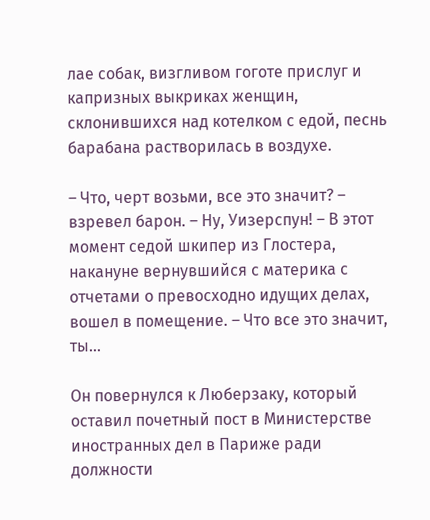лае собак, визгливом гоготе прислуг и капризных выкриках женщин, склонившихся над котелком с едой, песнь барабана растворилась в воздухе.

– Что, черт возьми, все это значит? – взревел барон. – Ну, Уизерспун! – В этот момент седой шкипер из Глостера, накануне вернувшийся с материка с отчетами о превосходно идущих делах, вошел в помещение. – Что все это значит, ты…

Он повернулся к Люберзаку, который оставил почетный пост в Министерстве иностранных дел в Париже ради должности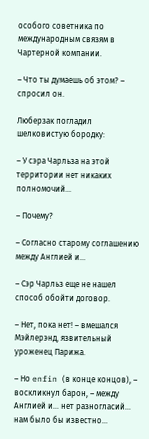особого советника по международным связям в Чартерной компании.

– Что ты думаешь об этом? – спросил он.

Люберзак погладил шелковистую бородку:

– У сэра Чарльза на этой территории нет никаких полномочий…

– Почему?

– Согласно старому соглашению между Англией и…

– Сэр Чарльз еще не нашел способ обойти договор.

– Нет, пока нет! – вмешался Мэйлерэнд, язвительный уроженец Парижа.

– Но enfin (в конце концов), – воскликнул барон, – между Англией и… нет разногласий… нам было бы известно…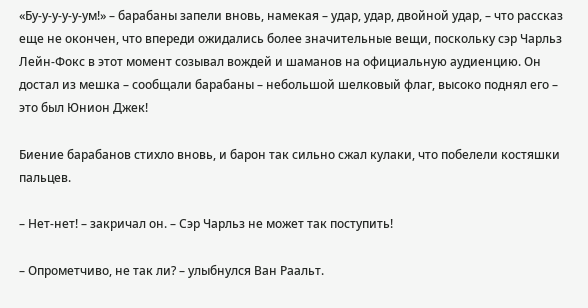«Бу-у-у-у-у-ум!» – барабаны запели вновь, намекая – удар, удар, двойной удар, – что рассказ еще не окончен, что впереди ожидались более значительные вещи, поскольку сэр Чарльз Лейн-Фокс в этот момент созывал вождей и шаманов на официальную аудиенцию. Он достал из мешка – сообщали барабаны – небольшой шелковый флаг, высоко поднял его – это был Юнион Джек!

Биение барабанов стихло вновь, и барон так сильно сжал кулаки, что побелели костяшки пальцев.

– Нет-нет! – закричал он. – Сэр Чарльз не может так поступить!

– Опрометчиво, не так ли? – улыбнулся Ван Раальт.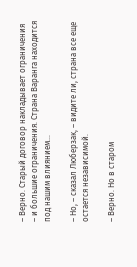– Верно. Старый договор накладывает ограничения – и большие ограничения. Страна Варанга находится под нашим влиянием…

– Но, – сказал Люберзак, – видите ли, страна все еще остается независимой.

– Верно. Но в старом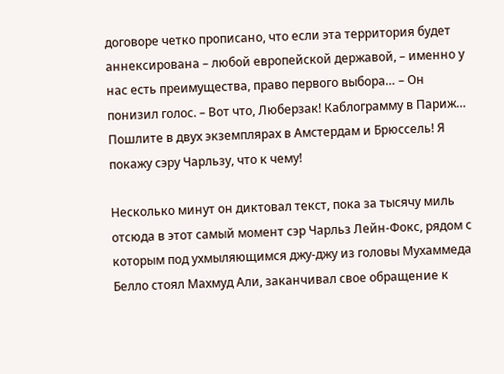договоре четко прописано, что если эта территория будет аннексирована – любой европейской державой, – именно у нас есть преимущества, право первого выбора… – Он понизил голос. – Вот что, Люберзак! Каблограмму в Париж… Пошлите в двух экземплярах в Амстердам и Брюссель! Я покажу сэру Чарльзу, что к чему!

Несколько минут он диктовал текст, пока за тысячу миль отсюда в этот самый момент сэр Чарльз Лейн-Фокс, рядом с которым под ухмыляющимся джу-джу из головы Мухаммеда Белло стоял Махмуд Али, заканчивал свое обращение к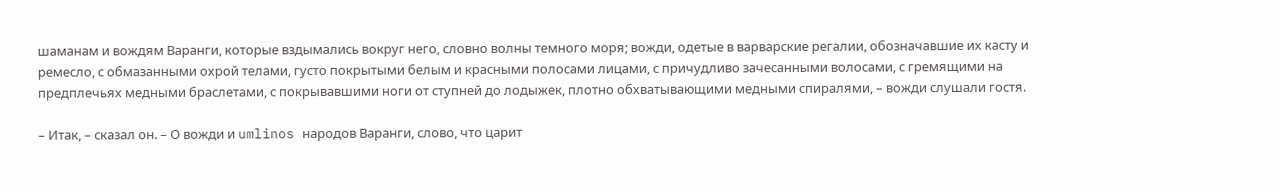шаманам и вождям Варанги, которые вздымались вокруг него, словно волны темного моря; вожди, одетые в варварские регалии, обозначавшие их касту и ремесло, с обмазанными охрой телами, густо покрытыми белым и красными полосами лицами, с причудливо зачесанными волосами, с гремящими на предплечьях медными браслетами, с покрывавшими ноги от ступней до лодыжек, плотно обхватывающими медными спиралями, – вожди слушали гостя.

– Итак, – сказал он. – О вожди и umlinos народов Варанги, слово, что царит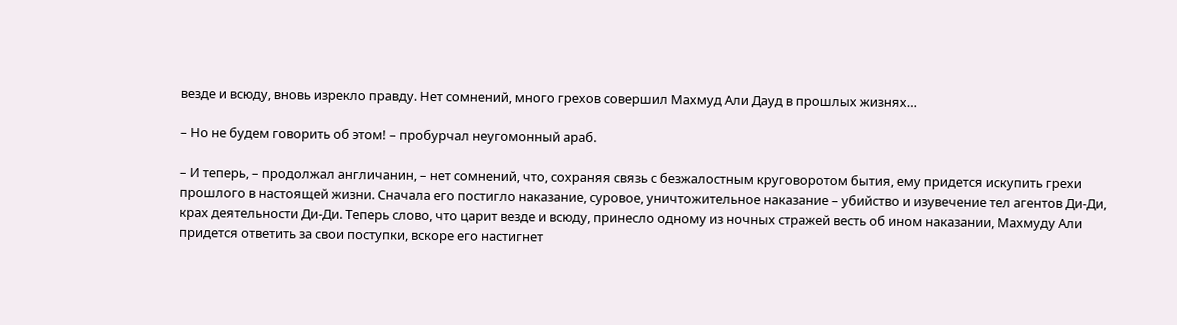везде и всюду, вновь изрекло правду. Нет сомнений, много грехов совершил Махмуд Али Дауд в прошлых жизнях…

– Но не будем говорить об этом! – пробурчал неугомонный араб.

– И теперь, – продолжал англичанин, – нет сомнений, что, сохраняя связь с безжалостным круговоротом бытия, ему придется искупить грехи прошлого в настоящей жизни. Сначала его постигло наказание, суровое, уничтожительное наказание – убийство и изувечение тел агентов Ди-Ди, крах деятельности Ди-Ди. Теперь слово, что царит везде и всюду, принесло одному из ночных стражей весть об ином наказании, Махмуду Али придется ответить за свои поступки, вскоре его настигнет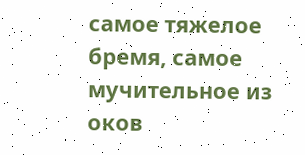самое тяжелое бремя, самое мучительное из оков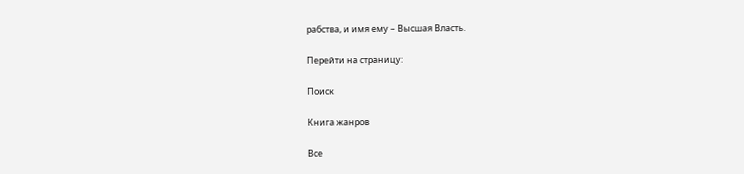рабства, и имя ему – Высшая Власть.

Перейти на страницу:

Поиск

Книга жанров

Все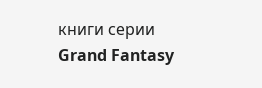книги серии Grand Fantasy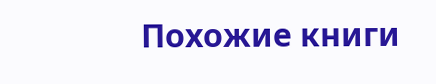Похожие книги